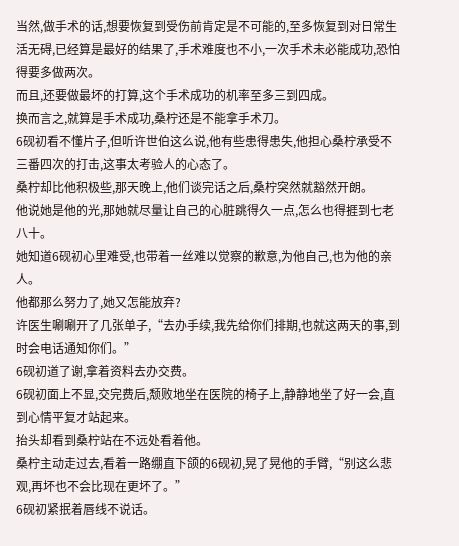当然,做手术的话,想要恢复到受伤前肯定是不可能的,至多恢复到对日常生活无碍,已经算是最好的结果了,手术难度也不小,一次手术未必能成功,恐怕得要多做两次。
而且,还要做最坏的打算,这个手术成功的机率至多三到四成。
换而言之,就算是手术成功,桑柠还是不能拿手术刀。
6砚初看不懂片子,但听许世伯这么说,他有些患得患失,他担心桑柠承受不三番四次的打击,这事太考验人的心态了。
桑柠却比他积极些,那天晚上,他们谈完话之后,桑柠突然就豁然开朗。
他说她是他的光,那她就尽量让自己的心脏跳得久一点,怎么也得捱到七老八十。
她知道6砚初心里难受,也带着一丝难以觉察的歉意,为他自己,也为他的亲人。
他都那么努力了,她又怎能放弃?
许医生唰唰开了几张单子,“去办手续,我先给你们排期,也就这两天的事,到时会电话通知你们。”
6砚初道了谢,拿着资料去办交费。
6砚初面上不显,交完费后,颓败地坐在医院的椅子上,静静地坐了好一会,直到心情平复才站起来。
抬头却看到桑柠站在不远处看着他。
桑柠主动走过去,看着一路绷直下颌的6砚初,晃了晃他的手臂,“别这么悲观,再坏也不会比现在更坏了。”
6砚初紧抿着唇线不说话。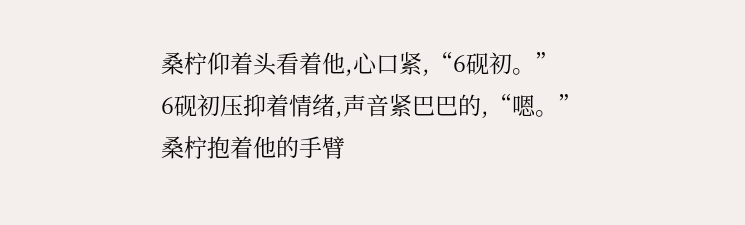桑柠仰着头看着他,心口紧,“6砚初。”
6砚初压抑着情绪,声音紧巴巴的,“嗯。”
桑柠抱着他的手臂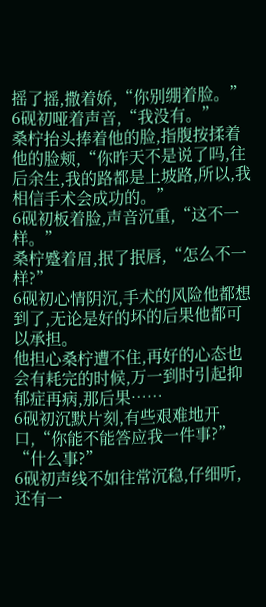摇了摇,撒着娇,“你别绷着脸。”
6砚初哑着声音,“我没有。”
桑柠抬头捧着他的脸,指腹按揉着他的脸颊,“你昨天不是说了吗,往后余生,我的路都是上坡路,所以,我相信手术会成功的。”
6砚初板着脸,声音沉重,“这不一样。”
桑柠蹙着眉,抿了抿唇,“怎么不一样?”
6砚初心情阴沉,手术的风险他都想到了,无论是好的坏的后果他都可以承担。
他担心桑柠遭不住,再好的心态也会有耗完的时候,万一到时引起抑郁症再病,那后果……
6砚初沉默片刻,有些艰难地开口,“你能不能答应我一件事?”
“什么事?”
6砚初声线不如往常沉稳,仔细听,还有一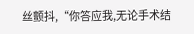丝颤抖,“你答应我,无论手术结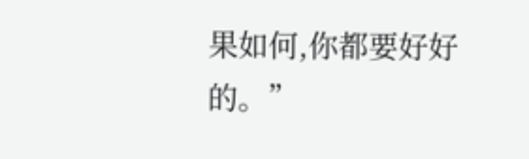果如何,你都要好好的。”